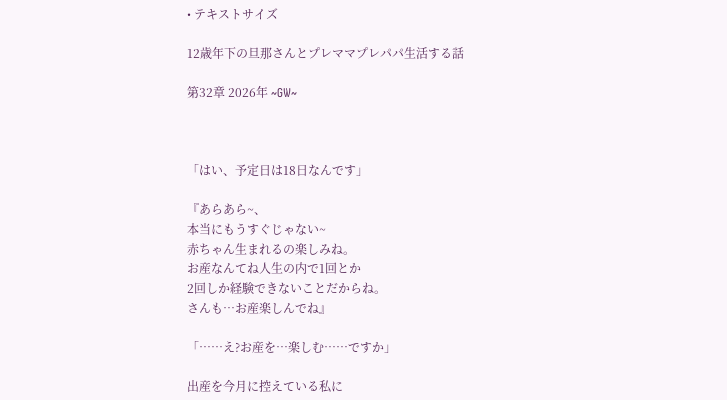• テキストサイズ

12歳年下の旦那さんとプレママプレパパ生活する話

第32章 2026年 ~GW~



「はい、予定日は18日なんです」

『あらあら~、
本当にもうすぐじゃない~
赤ちゃん生まれるの楽しみね。
お産なんてね人生の内で1回とか
2回しか経験できないことだからね。
さんも…お産楽しんでね』

「……え?お産を…楽しむ……ですか」

出産を今月に控えている私に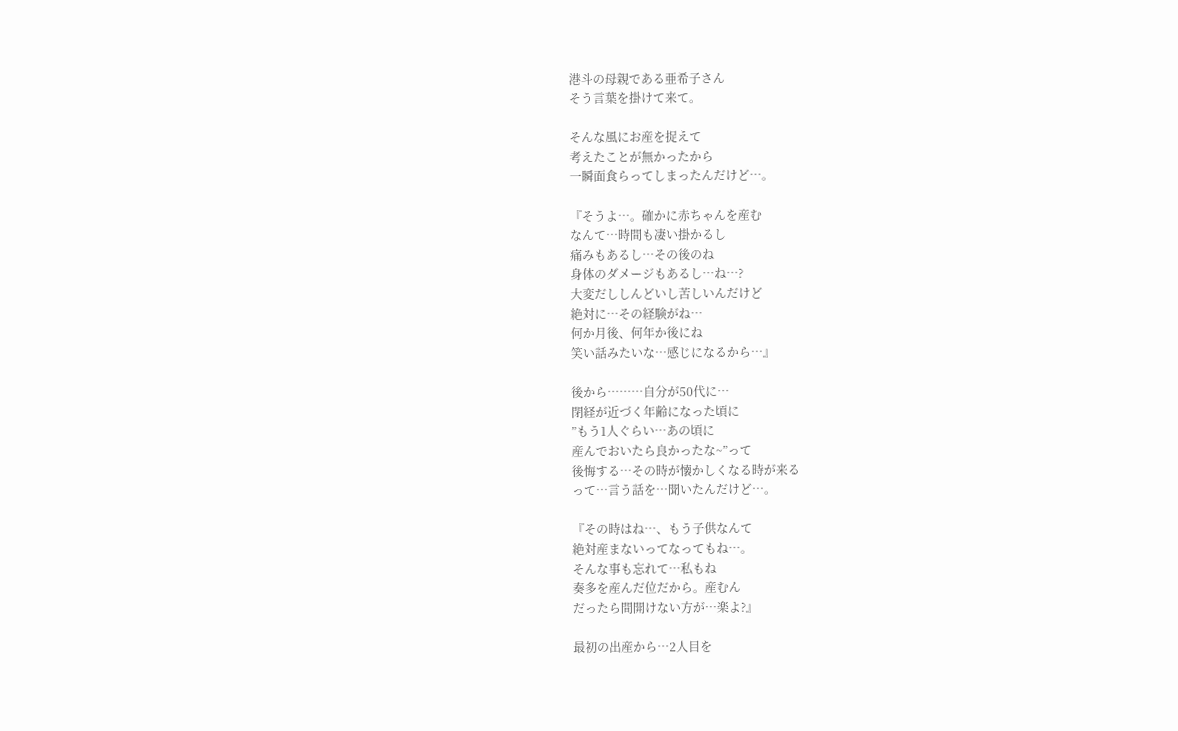港斗の母親である亜希子さん
そう言葉を掛けて来て。

そんな風にお産を捉えて
考えたことが無かったから
一瞬面食らってしまったんだけど…。

『そうよ…。確かに赤ちゃんを産む
なんて…時間も凄い掛かるし
痛みもあるし…その後のね
身体のダメージもあるし…ね…?
大変だししんどいし苦しいんだけど
絶対に…その経験がね…
何か月後、何年か後にね
笑い話みたいな…感じになるから…』

後から………自分が50代に…
閉経が近づく年齢になった頃に
”もう1人ぐらい…あの頃に
産んでおいたら良かったな~”って
後悔する…その時が懐かしくなる時が来る
って…言う話を…聞いたんだけど…。

『その時はね…、もう子供なんて
絶対産まないってなってもね…。
そんな事も忘れて…私もね
奏多を産んだ位だから。産むん
だったら間開けない方が…楽よ?』

最初の出産から…2人目を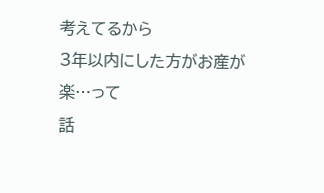考えてるから
3年以内にした方がお産が楽…って
話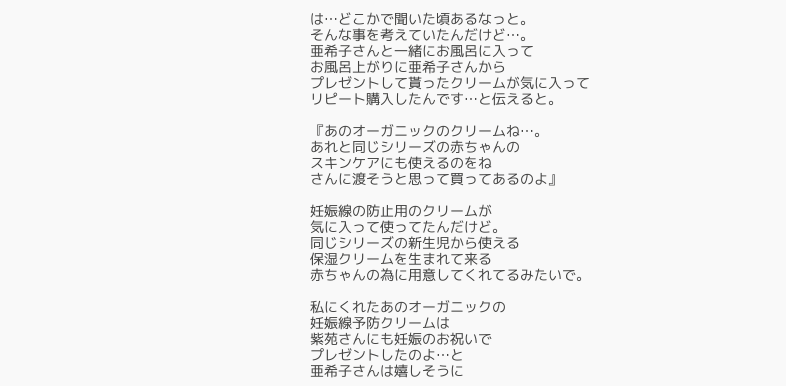は…どこかで聞いた頃あるなっと。
そんな事を考えていたんだけど…。
亜希子さんと一緒にお風呂に入って
お風呂上がりに亜希子さんから
プレゼントして貰ったクリームが気に入って
リピート購入したんです…と伝えると。

『あのオーガニックのクリームね…。
あれと同じシリーズの赤ちゃんの
スキンケアにも使えるのをね
さんに渡そうと思って買ってあるのよ』

妊娠線の防止用のクリームが
気に入って使ってたんだけど。
同じシリーズの新生児から使える
保湿クリームを生まれて来る
赤ちゃんの為に用意してくれてるみたいで。

私にくれたあのオーガニックの
妊娠線予防クリームは
紫苑さんにも妊娠のお祝いで
プレゼントしたのよ…と
亜希子さんは嬉しそうに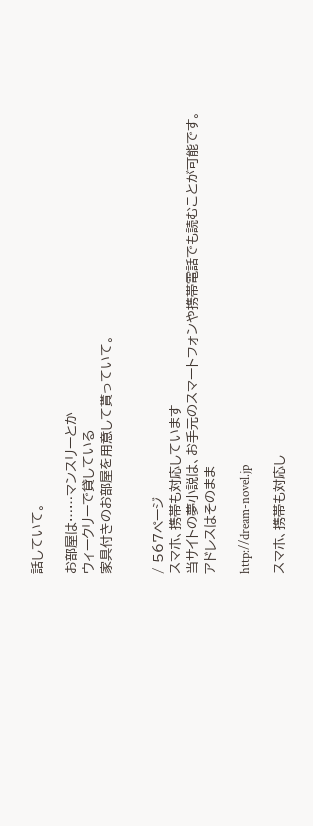話していて。

お部屋は……マンスリーとか
ウィークリーで貸している
家具付きのお部屋を用意して貰っていて。


/ 567ページ
スマホ、携帯も対応しています
当サイトの夢小説は、お手元のスマートフォンや携帯電話でも読むことが可能です。
アドレスはそのまま

http://dream-novel.jp

スマホ、携帯も対応し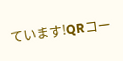ています!QRコー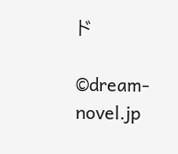ド

©dream-novel.jp